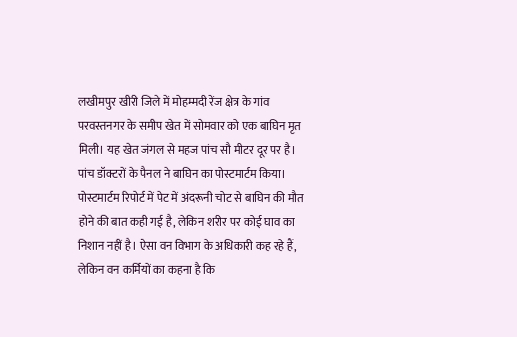लखीमपुर खीरी जिले में मोहम्मदी रेंज क्षेत्र के गांव परवस्तनगर के समीप खेत में सोमवार को एक बाघिन मृत मिली। यह खेत जंगल से महज पांच सौ मीटर दूर पर है। पांच डॉक्टरों के पैनल ने बाघिन का पोस्टमार्टम किया। पोस्टमार्टम रिपोर्ट में पेट में अंदरूनी चोट से बाघिन की मौत होने की बात कही गई है, लेकिन शरीर पर कोई घाव का निशान नहीं है। ऐसा वन विभाग के अधिकारी कह रहे हैं, लेकिन वन कर्मियों का कहना है कि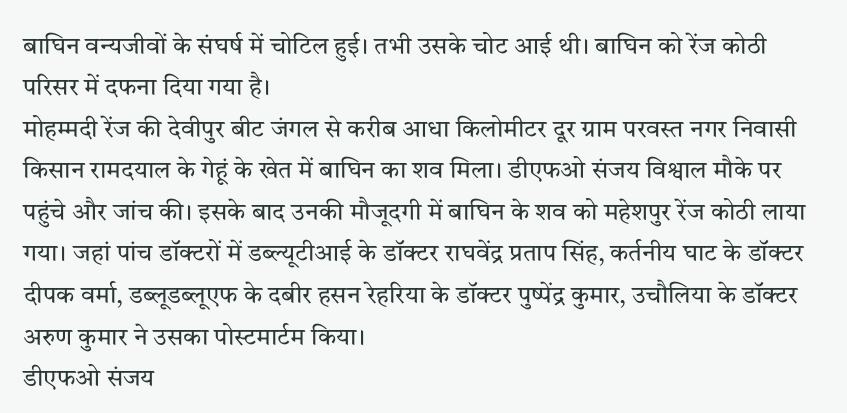बाघिन वन्यजीवों के संघर्ष में चोटिल हुई। तभी उसके चोट आई थी। बाघिन को रेंज कोठी परिसर में दफना दिया गया है।
मोहम्मदी रेंज की देवीपुर बीट जंगल से करीब आधा किलोमीटर दूर ग्राम परवस्त नगर निवासी किसान रामदयाल के गेहूं के खेत में बाघिन का शव मिला। डीएफओ संजय विश्वाल मौके पर पहुंचे और जांच की। इसके बाद उनकी मौजूदगी में बाघिन के शव को महेशपुर रेंज कोठी लाया गया। जहां पांच डॉक्टरों में डब्ल्यूटीआई के डॉक्टर राघवेंद्र प्रताप सिंह, कर्तनीय घाट के डॉक्टर दीपक वर्मा, डब्लूडब्लूएफ के दबीर हसन रेहरिया के डॉक्टर पुष्पेंद्र कुमार, उचौलिया के डॉक्टर अरुण कुमार ने उसका पोस्टमार्टम किया।
डीएफओ संजय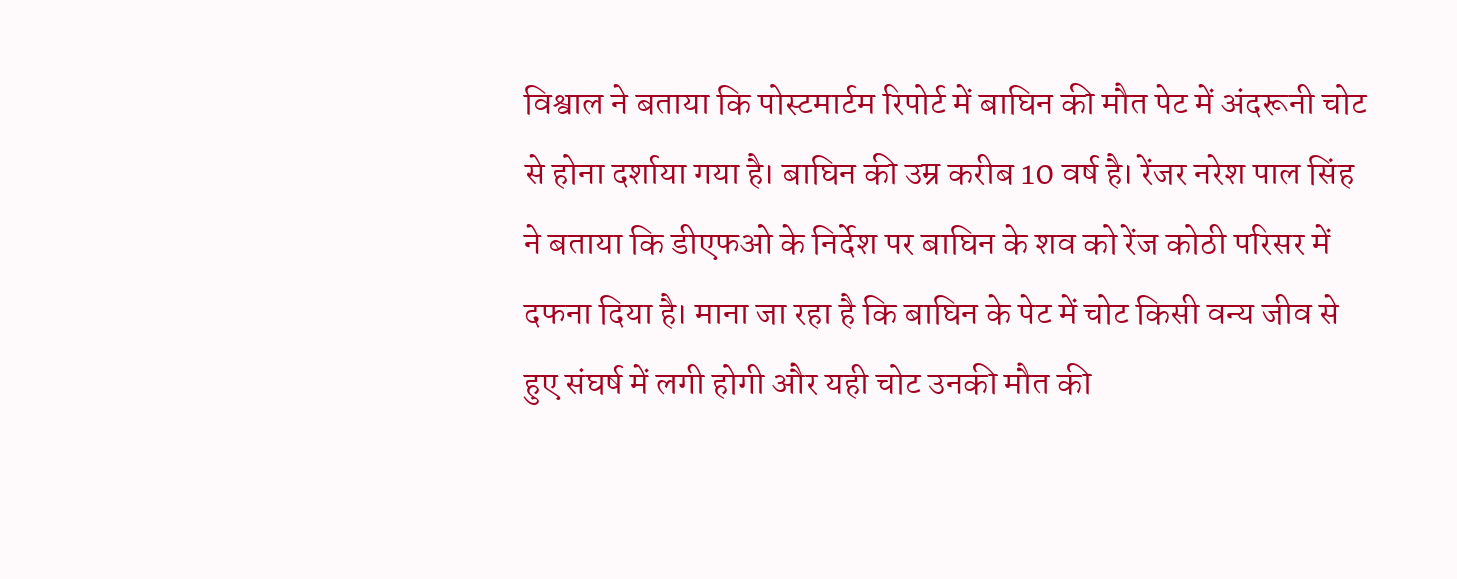विश्वाल ने बताया कि पोस्टमार्टम रिपोर्ट में बाघिन की मौत पेट में अंदरूनी चोट से होना दर्शाया गया है। बाघिन की उम्र करीब 10 वर्ष है। रेंजर नरेश पाल सिंह ने बताया कि डीएफओ के निर्देश पर बाघिन के शव को रेंज कोठी परिसर में दफना दिया है। माना जा रहा है कि बाघिन के पेट में चोट किसी वन्य जीव से हुए संघर्ष में लगी होगी और यही चोट उनकी मौत की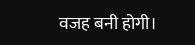वजह बनी होगी।